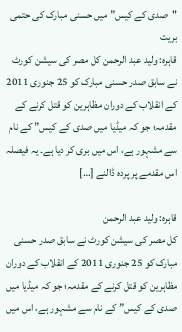"صدی کے کیس” میں حسنی مبارک کی حتمی بریت
قاہرہ: وليد عبد الرحمن کل مصر کی سیشن کورٹ نے سابق صدر حسنی مبارک کو 25 جنوری 2011 کے انقلاب کے دوران مظاہرین کو قتل کرنے کے مقدمہ؛ جو کہ میڈیا میں صدی کے کیس” کے نام سے مشہور ہے، اس میں بری کر دیا ہے۔ یہ فیصلہ اس مقدمے پر پردہ ڈالنے […]

قاہرہ: وليد عبد الرحمن
کل مصر کی سیشن کورٹ نے سابق صدر حسنی مبارک کو 25 جنوری 2011 کے انقلاب کے دوران مظاہرین کو قتل کرنے کے مقدمہ؛ جو کہ میڈیا میں صدی کے کیس” کے نام سے مشہور ہے، اس میں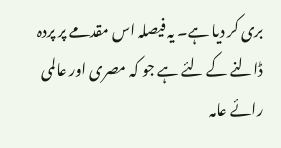بری کر دیا ہے۔ یہ فیصلہ اس مقدمے پر پردہ ڈالنے کے لئے ہے جو کہ مصری اور عالمی رائے عامہ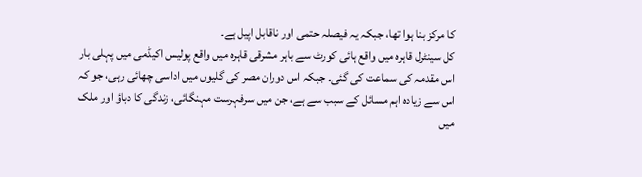کا مرکز بنا ہوا تھا، جبکہ یہ فیصلہ حتمی اور ناقابل اپیل ہے۔
کل سینٹرل قاہرہ میں واقع ہائی کورٹ سے باہر مشرقی قاہرہ میں واقع پولیس اکیڈمی میں پہلی بار اس مقدمہ کی سماعت کی گئی۔ جبکہ اس دوران مصر کی گلیوں میں اداسی چھائی رہی، جو کہ اس سے زیادہ اہم مسائل کے سبب سے ہے، جن میں سرفہرست مہنگائی، زندگی کا دباؤ اور ملک میں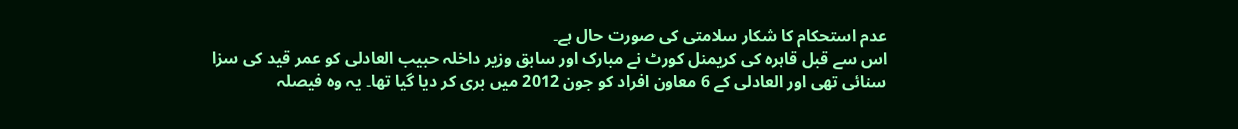عدم استحکام کا شکار سلامتی کی صورت حال ہے۔
اس سے قبل قاہرہ کی کریمنل کورٹ نے مبارک اور سابق وزیر داخلہ حبیب العادلی کو عمر قید کی سزا سنائی تھی اور العادلی کے 6 معاون افراد کو جون 2012 میں بری کر دیا گیا تھا۔ یہ وہ فیصلہ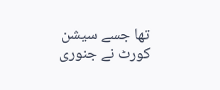تھا جسے سیشن کورٹ نے جنوری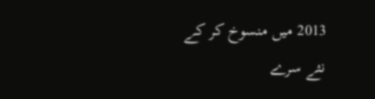2013 میں منسوخ کر کے نئے سرے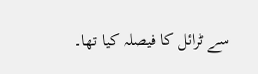سے ٹرائل کا فیصلہ کیا تھا۔